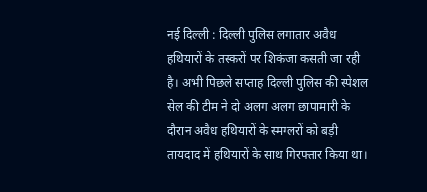नई दिल्ली : दिल्ली पुलिस लगातार अवैध हथियारों के तस्करों पर शिकंजा कसती जा रही है। अभी पिछले सप्ताह दिल्ली पुलिस की स्पेशल सेल की टीम ने दो अलग अलग छापामारी के दौरान अवैध हथियारों के स्मग्लरों को बड़ी तायदाद में हथियारों के साथ गिरफ्तार किया था।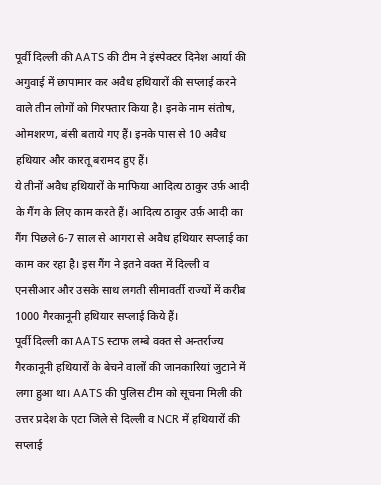पूर्वी दिल्ली की AATS की टीम ने इंस्पेक्टर दिनेश आर्या की अगुवाई में छापामार कर अवैध हथियारों की सप्लाई करने वाले तीन लोगों को गिरफ्तार किया है। इनके नाम संतोष, ओमशरण, बंसी बताये गए हैं। इनके पास से 10 अवैध हथियार और कारतू बरामद हुए हैं।
ये तीनों अवैध हथियारों के माफिया आदित्य ठाकुर उर्फ़ आदी के गैंग के लिए काम करते हैं। आदित्य ठाकुर उर्फ़ आदी का गैंग पिछले 6-7 साल से आगरा से अवैध हथियार सप्लाई का काम कर रहा है। इस गैंग ने इतने वक्त में दिल्ली व एनसीआर और उसके साथ लगती सीमावर्ती राज्यों में करीब 1000 गैरकानूनी हथियार सप्लाई किये हैं।
पूर्वी दिल्ली का AATS स्टाफ लम्बे वक्त से अन्तर्राज्य गैरकानूनी हथियारों के बेचने वालों की जानकारियां जुटाने में लगा हुआ था। AATS की पुलिस टीम को सूचना मिली की उत्तर प्रदेश के एटा जिले से दिल्ली व NCR में हथियारों की सप्लाई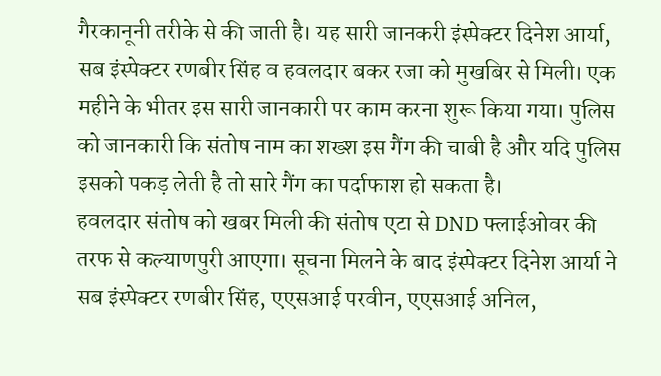गैरकानूनी तरीके से की जाती है। यह सारी जानकरी इंस्पेक्टर दिनेश आर्या, सब इंस्पेक्टर रणबीर सिंह व हवलदार बकर रजा को मुखबिर से मिली। एक महीने के भीतर इस सारी जानकारी पर काम करना शुरू किया गया। पुलिस को जानकारी कि संतोष नाम का शख्श इस गैंग की चाबी है और यदि पुलिस इसको पकड़ लेती है तो सारे गैंग का पर्दाफाश हो सकता है।
हवलदार संतोष को खबर मिली की संतोष एटा से DND फ्लाईओवर की तरफ से कल्याणपुरी आएगा। सूचना मिलने के बाद इंस्पेक्टर दिनेश आर्या ने सब इंस्पेक्टर रणबीर सिंह, एएसआई परवीन, एएसआई अनिल,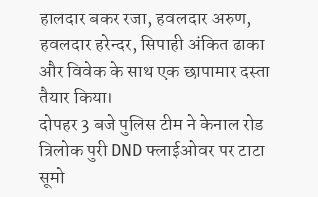हालदार बकर रजा, हवलदार अरुण, हवलदार हरेन्दर, सिपाही अंकित ढाका और विवेक के साथ एक छापामार दस्ता तैयार किया।
दोपहर 3 बजे पुलिस टीम ने केनाल रोड त्रिलोक पुरी DND फ्लाईओवर पर टाटा सूमो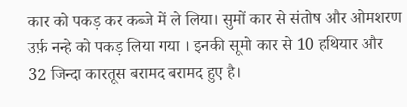कार को पकड़ कर कब्जे में ले लिया। सुमों कार से संतोष और ओमशरण उर्फ़ नन्हे को पकड़ लिया गया । इनकी सूमो कार से 10 हथियार और 32 जिन्दा कारतूस बरामद बरामद हुए है।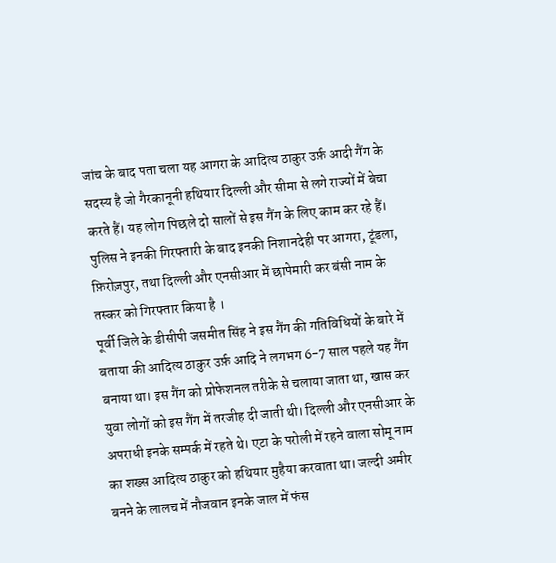जांच के बाद पता चला यह आगरा के आदित्य ठाकुर उर्फ़ आदी गैंग के सदस्य है जो गैरकानूनी हथियार दिल्ली और सीमा से लगे राज्यों में बेचा करते हैं। यह लोग पिछले दो सालों से इस गैंग के लिए काम कर रहे हैं।
पुलिस ने इनकी गिरफ्तारी के बाद इनकी निशानदेही पर आगरा, टूंडला, फ़िरोज़पुर, तथा दिल्ली और एनसीआर में छापेमारी कर बंसी नाम के तस्कर को गिरफ्तार किया है ।
पूर्वी जिले के डीसीपी जसमीत सिंह ने इस गैंग की गतिविधियों के बारे में बताया की आदित्य ठाकुर उर्फ़ आदि ने लगभग 6-7 साल पहले यह गैंग बनाया था। इस गैंग को प्रोफेशनल तरीके से चलाया जाता था, खास कर युवा लोगों को इस गैंग में तरजीह दी जाती थी। दिल्ली और एनसीआर के अपराधी इनके सम्पर्क में रहते थे। एटा के परोली में रहने वाला सोमू नाम का शख्स आदित्य ठाकुर को हथियार मुहैया करवाता था। जल्दी अमीर बनने के लालच में नौजवान इनके जाल में फंस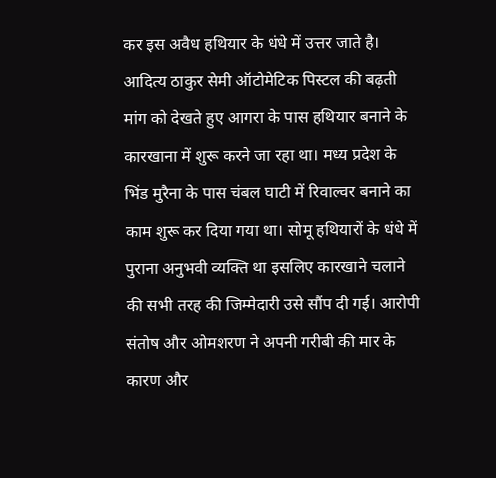कर इस अवैध हथियार के धंधे में उत्तर जाते है। आदित्य ठाकुर सेमी ऑटोमेटिक पिस्टल की बढ़ती मांग को देखते हुए आगरा के पास हथियार बनाने के कारखाना में शुरू करने जा रहा था। मध्य प्रदेश के भिंड मुरैना के पास चंबल घाटी में रिवाल्वर बनाने का काम शुरू कर दिया गया था। सोमू हथियारों के धंधे में पुराना अनुभवी व्यक्ति था इसलिए कारखाने चलाने की सभी तरह की जिम्मेदारी उसे सौंप दी गई। आरोपी संतोष और ओमशरण ने अपनी गरीबी की मार के कारण और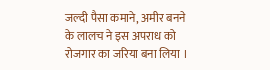जल्दी पैसा कमाने, अमीर बनने के लालच ने इस अपराध को रोजगार का जरिया बना लिया ।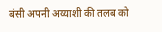बंसी अपनी अय्याशी की तलब को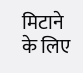मिटाने के लिए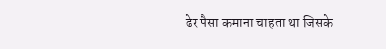ढेर पैसा कमाना चाहता था जिसके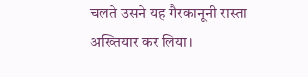चलते उसने यह गैरकानूनी रास्ता अख्तियार कर लिया।